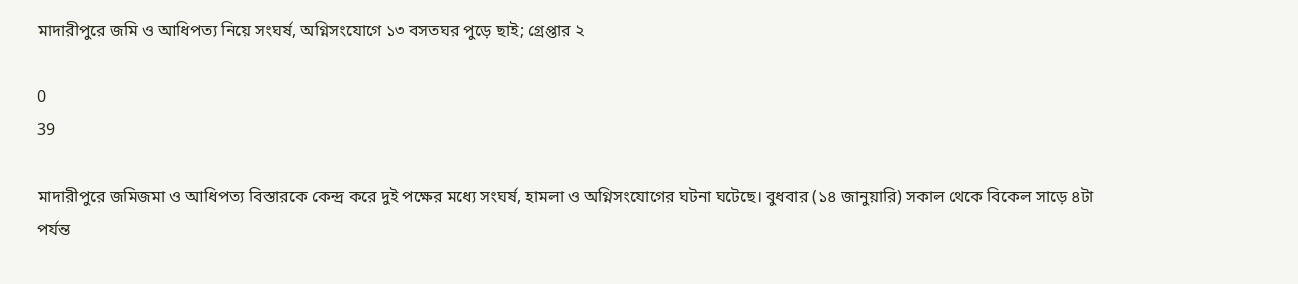মাদারীপুরে জমি ও আধিপত্য নিয়ে সংঘর্ষ, অগ্নিসংযোগে ১৩ বসতঘর পুড়ে ছাই; গ্রেপ্তার ২

0
39

মাদারীপুরে জমিজমা ও আধিপত্য বিস্তারকে কেন্দ্র করে দুই পক্ষের মধ্যে সংঘর্ষ, হামলা ও অগ্নিসংযোগের ঘটনা ঘটেছে। বুধবার (১৪ জানুয়ারি) সকাল থেকে বিকেল সাড়ে ৪টা পর্যন্ত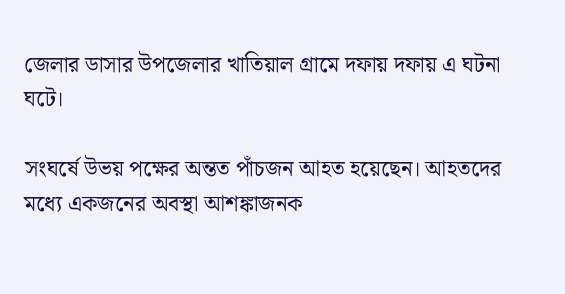জেলার ডাসার উপজেলার খাতিয়াল গ্রামে দফায় দফায় এ ঘটনা ঘটে।

সংঘর্ষে উভয় পক্ষের অন্তত পাঁচজন আহত হয়েছেন। আহতদের মধ্যে একজনের অবস্থা আশঙ্কাজনক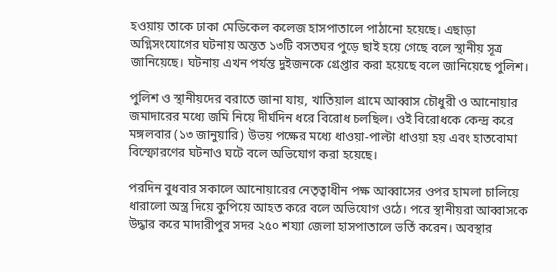হওয়ায় তাকে ঢাকা মেডিকেল কলেজ হাসপাতালে পাঠানো হয়েছে। এছাড়া অগ্নিসংযোগের ঘটনায় অন্তত ১৩টি বসতঘর পুড়ে ছাই হয়ে গেছে বলে স্থানীয় সূত্র জানিয়েছে। ঘটনায় এখন পর্যন্ত দুইজনকে গ্রেপ্তার করা হয়েছে বলে জানিয়েছে পুলিশ।

পুলিশ ও স্থানীয়দের বরাতে জানা যায়, খাতিয়াল গ্রামে আব্বাস চৌধুরী ও আনোয়ার জমাদারের মধ্যে জমি নিয়ে দীর্ঘদিন ধরে বিরোধ চলছিল। ওই বিরোধকে কেন্দ্র করে মঙ্গলবার (১৩ জানুয়ারি) উভয় পক্ষের মধ্যে ধাওয়া-পাল্টা ধাওয়া হয় এবং হাতবোমা বিস্ফোরণের ঘটনাও ঘটে বলে অভিযোগ করা হয়েছে।

পরদিন বুধবার সকালে আনোয়ারের নেতৃত্বাধীন পক্ষ আব্বাসের ওপর হামলা চালিয়ে ধারালো অস্ত্র দিয়ে কুপিয়ে আহত করে বলে অভিযোগ ওঠে। পরে স্থানীয়রা আব্বাসকে উদ্ধার করে মাদারীপুর সদর ২৫০ শয্যা জেলা হাসপাতালে ভর্তি করেন। অবস্থার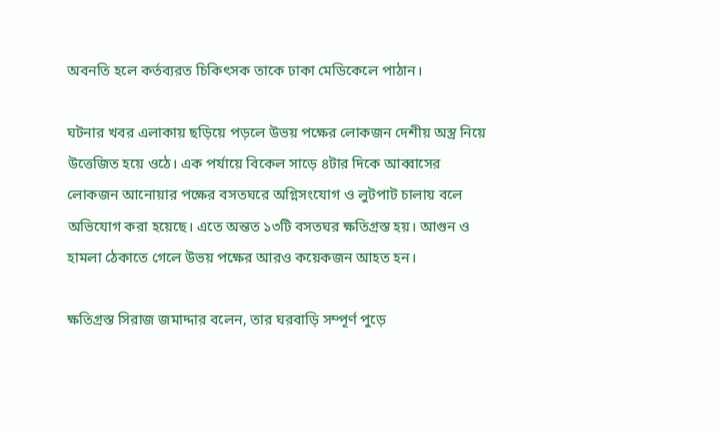অবনতি হলে কর্তব্যরত চিকিৎসক তাকে ঢাকা মেডিকেলে পাঠান।

ঘটনার খবর এলাকায় ছড়িয়ে পড়লে উভয় পক্ষের লোকজন দেশীয় অস্ত্র নিয়ে উত্তেজিত হয়ে ওঠে। এক পর্যায়ে বিকেল সাড়ে ৪টার দিকে আব্বাসের লোকজন আনোয়ার পক্ষের বসতঘরে অগ্নিসংযোগ ও লুটপাট চালায় বলে অভিযোগ করা হয়েছে। এতে অন্তত ১৩টি বসতঘর ক্ষতিগ্রস্ত হয়। আগুন ও হামলা ঠেকাতে গেলে উভয় পক্ষের আরও কয়েকজন আহত হন।

ক্ষতিগ্রস্ত সিরাজ জমাদ্দার বলেন, তার ঘরবাড়ি সম্পূর্ণ পুড়ে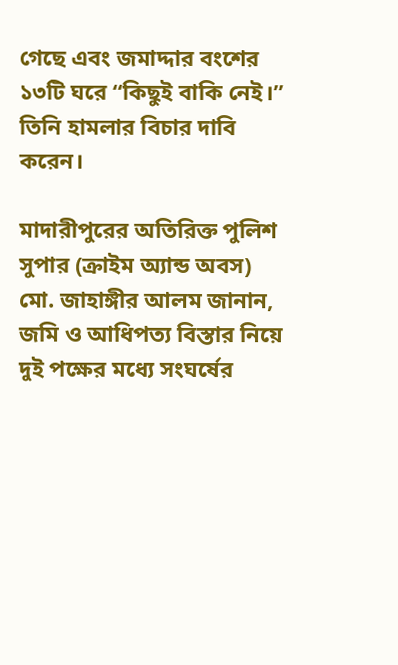গেছে এবং জমাদ্দার বংশের ১৩টি ঘরে “কিছুই বাকি নেই।” তিনি হামলার বিচার দাবি করেন।

মাদারীপুরের অতিরিক্ত পুলিশ সুপার (ক্রাইম অ্যান্ড অবস) মো. জাহাঙ্গীর আলম জানান, জমি ও আধিপত্য বিস্তার নিয়ে দুই পক্ষের মধ্যে সংঘর্ষের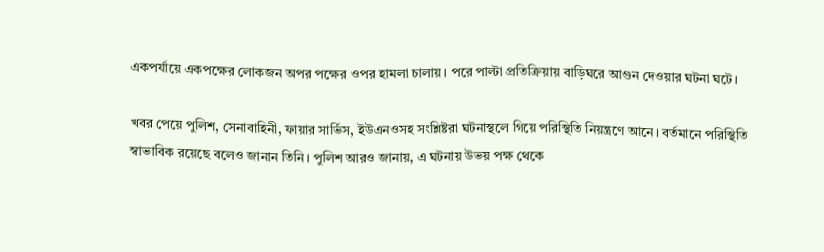একপর্যায়ে একপক্ষের লোকজন অপর পক্ষের ওপর হামলা চালায়। পরে পাল্টা প্রতিক্রিয়ায় বাড়িঘরে আগুন দেওয়ার ঘটনা ঘটে।

খবর পেয়ে পুলিশ, সেনাবাহিনী, ফায়ার সার্ভিস, ইউএনওসহ সংশ্লিষ্টরা ঘটনাস্থলে গিয়ে পরিস্থিতি নিয়ন্ত্রণে আনে। বর্তমানে পরিস্থিতি স্বাভাবিক রয়েছে বলেও জানান তিনি। পুলিশ আরও জানায়, এ ঘটনায় উভয় পক্ষ থেকে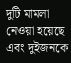দুটি মামলা নেওয়া হয়েছে এবং দুইজনকে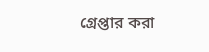গ্রেপ্তার করা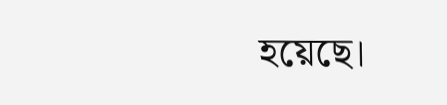হয়েছে।